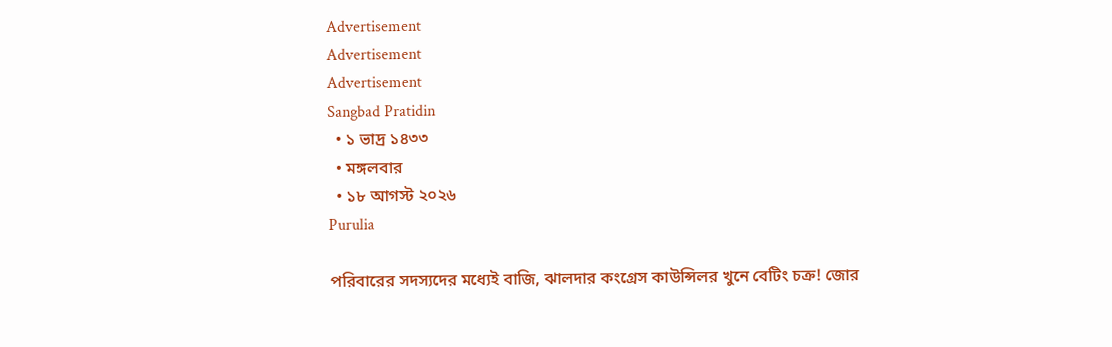Advertisement
Advertisement
Advertisement
Sangbad Pratidin
  • ১ ভাদ্র ১৪৩৩
  • মঙ্গলবার
  • ১৮ আগস্ট ২০২৬
Purulia

পরিবারের সদস্যদের মধ্যেই বাজি, ঝালদার কংগ্রেস কাউন্সিলর খুনে বেটিং চক্র! জোর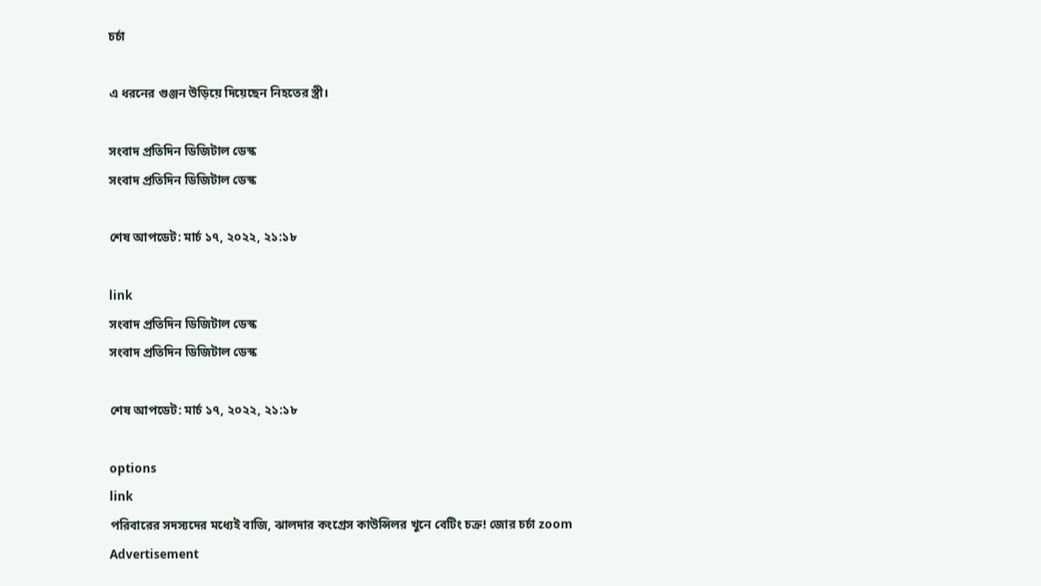চর্চা

এ ধরনের গুঞ্জন উড়িয়ে দিয়েছেন নিহতের স্ত্রী।

সংবাদ প্রতিদিন ডিজিটাল ডেস্ক
সংবাদ প্রতিদিন ডিজিটাল ডেস্ক

শেষ আপডেট: মার্চ ১৭, ২০২২, ২১:১৮

link
সংবাদ প্রতিদিন ডিজিটাল ডেস্ক
সংবাদ প্রতিদিন ডিজিটাল ডেস্ক

শেষ আপডেট: মার্চ ১৭, ২০২২, ২১:১৮

options
link
পরিবারের সদস্যদের মধ্যেই বাজি, ঝালদার কংগ্রেস কাউন্সিলর খুনে বেটিং চক্র! জোর চর্চা zoom
Advertisement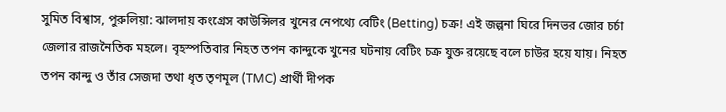সুমিত বিশ্বাস, পুরুলিয়া: ঝালদায় কংগ্রেস কাউন্সিলর খুনের নেপথ্যে বেটিং (Betting) চক্র! এই জল্পনা ঘিরে দিনভর জোর চর্চা জেলার রাজনৈতিক মহলে। বৃহস্পতিবার নিহত তপন কান্দুকে খুনের ঘটনায় বেটিং চক্র যুক্ত রয়েছে বলে চাউর হয়ে যায়। নিহত তপন কান্দু ও তাঁর সেজদা তথা ধৃত তৃণমূল (TMC) প্রার্থী দীপক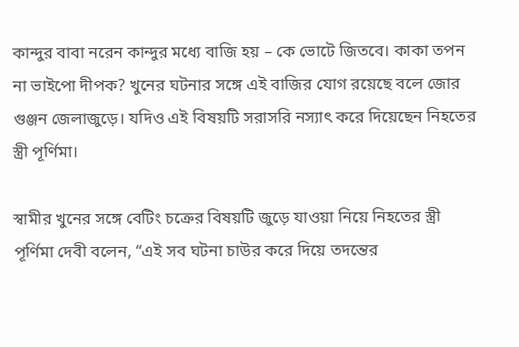কান্দুর বাবা নরেন কান্দুর মধ্যে বাজি হয় – কে ভোটে জিতবে। কাকা তপন না ভাইপো দীপক? খুনের ঘটনার সঙ্গে এই বাজির যোগ রয়েছে বলে জোর গুঞ্জন জেলাজুড়ে। যদিও এই বিষয়টি সরাসরি নস্যাৎ করে দিয়েছেন নিহতের স্ত্রী পূর্ণিমা।

স্বামীর খুনের সঙ্গে বেটিং চক্রের বিষয়টি জুড়ে যাওয়া নিয়ে নিহতের স্ত্রী পূর্ণিমা দেবী বলেন, “এই সব ঘটনা চাউর করে দিয়ে তদন্তের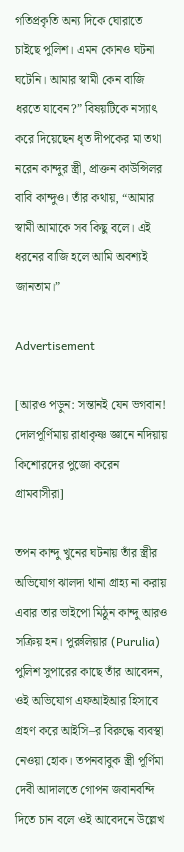গতিপ্রকৃতি অন্য দিকে ঘোরাতে চাইছে পুলিশ। এমন কোনও ঘটনা ঘটেনি। আমার স্বামী কেন বাজি ধরতে যাবেন?” বিষয়টিকে নস্যাৎ করে দিয়েছেন ধৃত দীপকের মা তথা নরেন কান্দুর স্ত্রী, প্রাক্তন কাউন্সিলর বাবি কান্দুও। তাঁর কথায়, “আমার স্বামী আমাকে সব কিছু বলে। এই ধরনের বাজি হলে আমি অবশ্যই জানতাম।”

Advertisement

[আরও পড়ুন: সন্তানই যেন ভগবান! দোলপূর্ণিমায় রাধাকৃষ্ণ জ্ঞানে নদিয়ায় কিশোরদের পুজো করেন গ্রামবাসীরা]

তপন কান্দু খুনের ঘটনায় তাঁর স্ত্রীর অভিযোগ ঝালদা থানা গ্রাহ্য না করায় এবার তার ভাইপো মিঠুন কান্দু আরও সক্রিয় হন। পুরুলিয়ার (Purulia) পুলিশ সুপারের কাছে তাঁর আবেদন, ওই অভিযোগ এফআইআর হিসাবে গ্রহণ করে আইসি–র বিরুদ্ধে ব্যবস্থা নেওয়া হোক। তপনবাবুক স্ত্রী পূর্ণিমা দেবী আদালতে গোপন জবানবন্দি দিতে চান বলে ওই আবেদনে উল্লেখ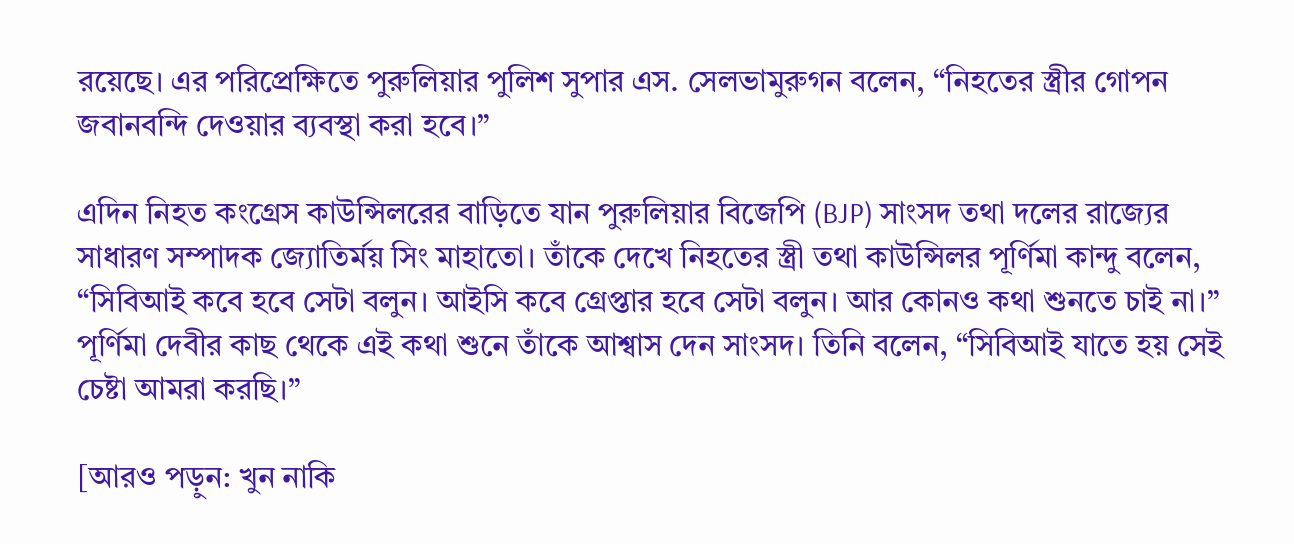রয়েছে। এর পরিপ্রেক্ষিতে পুরুলিয়ার পুলিশ সুপার এস. সেলভামুরুগন বলেন, “নিহতের স্ত্রীর গোপন জবানবন্দি দেওয়ার ব্যবস্থা করা হবে।”

এদিন নিহত কংগ্রেস কাউন্সিলরের বাড়িতে যান পুরুলিয়ার বিজেপি (BJP) সাংসদ তথা দলের রাজ্যের সাধারণ সম্পাদক জ্যোতির্ময় সিং মাহাতো। তাঁকে দেখে নিহতের স্ত্রী তথা কাউন্সিলর পূর্ণিমা কান্দু বলেন, “সিবিআই কবে হবে সেটা বলুন। আইসি কবে গ্রেপ্তার হবে সেটা বলুন। আর কোনও কথা শুনতে চাই না।” পূর্ণিমা দেবীর কাছ থেকে এই কথা শুনে তাঁকে আশ্বাস দেন সাংসদ। তিনি বলেন, “সিবিআই যাতে হয় সেই চেষ্টা আমরা করছি।”

[আরও পড়ুন: খুন নাকি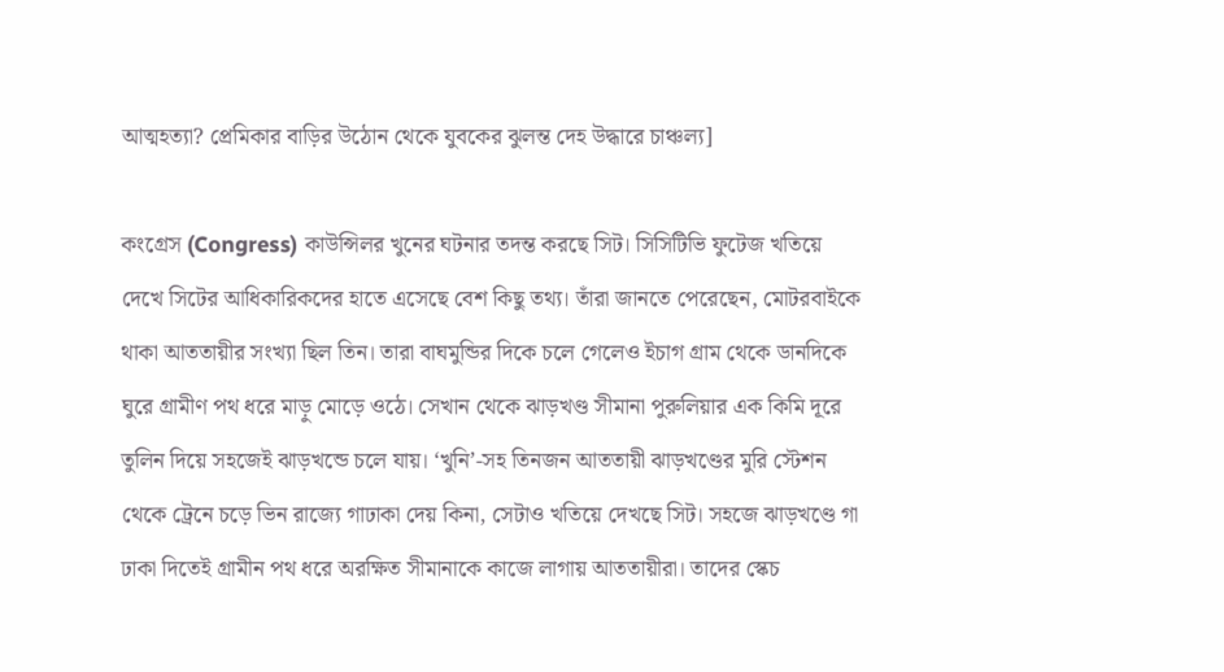আত্মহত্যা? প্রেমিকার বাড়ির উঠোন থেকে যুবকের ঝুলন্ত দেহ উদ্ধারে চাঞ্চল্য]

কংগ্রেস (Congress) কাউন্সিলর খুনের ঘটনার তদন্ত করছে সিট। সিসিটিভি ফুটেজ খতিয়ে দেখে সিটের আধিকারিকদের হাতে এসেছে বেশ কিছু তথ্য। তাঁরা জানতে পেরেছেন, মোটরবাইকে থাকা আততায়ীর সংখ্যা ছিল তিন। তারা বাঘমুন্ডির দিকে চলে গেলেও ইচাগ গ্রাম থেকে ডানদিকে ঘুরে গ্রামীণ পথ ধরে মাড়ু মোড়ে ওঠে। সেখান থেকে ঝাড়খণ্ড সীমানা পুরুলিয়ার এক কিমি দূরে তুলিন দিয়ে সহজেই ঝাড়খন্ডে চলে যায়। ‘খুনি’-সহ তিনজন আততায়ী ঝাড়খণ্ডের মুরি স্টেশন থেকে ট্রেনে চড়ে ভিন রাজ্যে গাঢাকা দেয় কিনা, সেটাও খতিয়ে দেখছে সিট। সহজে ঝাড়খণ্ডে গা ঢাকা দিতেই গ্রামীন পথ ধরে অরক্ষিত সীমানাকে কাজে লাগায় আততায়ীরা। তাদের স্কেচ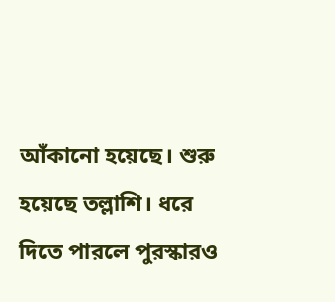আঁকানো হয়েছে। শুরু হয়েছে তল্লাশি। ধরে দিতে পারলে পুরস্কারও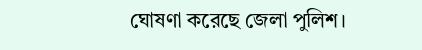ঘোষণা করেছে জেলা পুলিশ।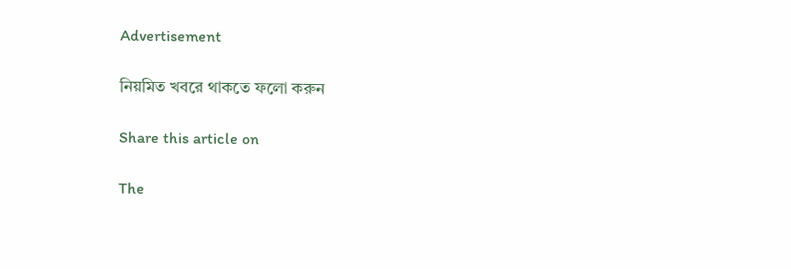Advertisement

নিয়মিত খবরে থাকতে ফলো করুন

Share this article on

The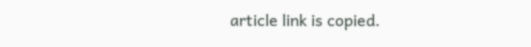article link is copied.